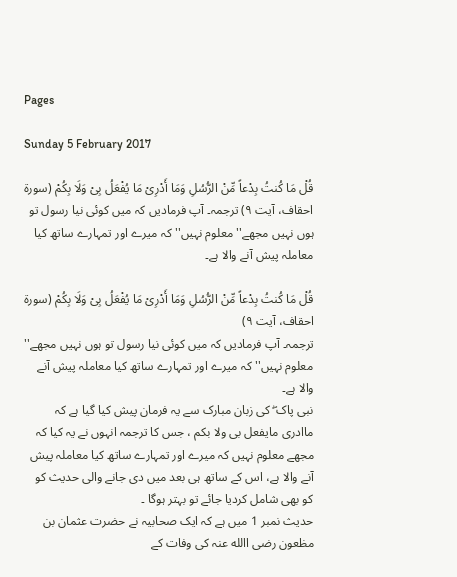Pages

Sunday 5 February 2017

قُلْ مَا کُنتُ بِدْعاً مِّنْ الرُّسُلِ وَمَا أَدْرِیْ مَا یُفْعَلُ بِیْ وَلَا بِکُمْ (سورة احقاف، آیت ٩) ترجمہ۔ آپ فرمادیں کہ میں کوئی نیا رسول تو ہوں نہیں مجھے'' معلوم نہیں'' کہ میرے اور تمہارے ساتھ کیا معاملہ پیش آنے والا ہے۔

قُلْ مَا کُنتُ بِدْعاً مِّنْ الرُّسُلِ وَمَا أَدْرِیْ مَا یُفْعَلُ بِیْ وَلَا بِکُمْ (سورة احقاف، آیت ٩)
ترجمہ۔ آپ فرمادیں کہ میں کوئی نیا رسول تو ہوں نہیں مجھے'' معلوم نہیں'' کہ میرے اور تمہارے ساتھ کیا معاملہ پیش آنے والا ہے۔
نبی پاک ۖ کی زبان مبارک سے یہ فرمان پیش کیا گیا ہے کہ ماادری مایفعل بی ولا بکم ، جس کا ترجمہ انہوں نے یہ کیا کہ مجھے معلوم نہیں کہ میرے اور تمہارے ساتھ کیا معاملہ پیش آنے والا ہے، اس کے ساتھ ہی بعد میں دی جانے والی حدیث کو کو بھی شامل کردیا جائے تو بہتر ہوگا ۔
حدیث نمبر 1 میں ہے کہ ایک صحابیہ نے حضرت عثمان بن مظعون رضی االله عنہ کی وفات کے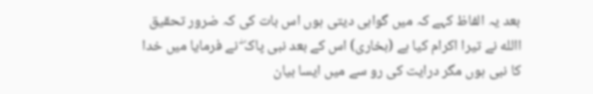بعد یہ الفاظ کہے کہ میں گواہی دیتی ہوں اس بات کی کہ ضرور تحقیق االله نے تیرا اکرام کیا ہے (بخاری) اس کے بعد نبی پاک ۖ نے فرمایا میں خدا کا نبی ہوں مگر درایت کی رو سے میں ایسا بیان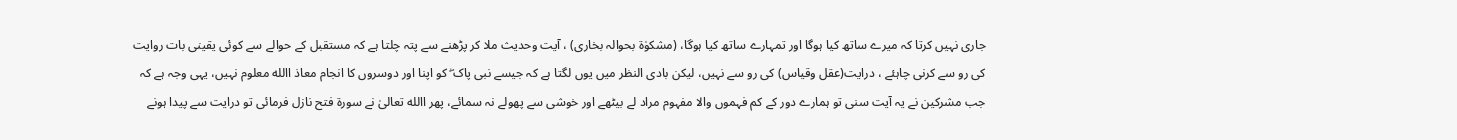جاری نہیں کرتا کہ میرے ساتھ کیا ہوگا اور تمہارے ساتھ کیا ہوگا، (مشکوٰة بحوالہ بخاری) ، آیت وحدیث ملا کر پڑھنے سے پتہ چلتا ہے کہ مستقبل کے حوالے سے کوئی یقینی بات روایت کی رو سے کرنی چاہئے ، درایت(عقل وقیاس) کی رو سے نہیں، لیکن بادی النظر میں یوں لگتا ہے کہ جیسے نبی پاک ۖ کو اپنا اور دوسروں کا انجام معاذ االله معلوم نہیں، یہی وجہ ہے کہ جب مشرکین نے یہ آیت سنی تو ہمارے دور کے کم فہموں والا مفہوم مراد لے بیٹھے اور خوشی سے پھولے نہ سمائے، پھر االله تعالیٰ نے سورة فتح نازل فرمائی تو درایت سے پیدا ہونے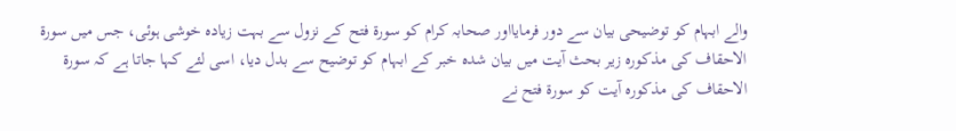والے ابہام کو توضیحی بیان سے دور فرمایااور صحابہ کرام کو سورة فتح کے نزول سے بہت زیادہ خوشی ہوئی، جس میں سورة الاحقاف کی مذکورہ زیر بحث آیت میں بیان شدہ خبر کے ابہام کو توضیح سے بدل دیا، اسی لئے کہا جاتا ہے کہ سورة الاحقاف کی مذکورہ آیت کو سورة فتح نے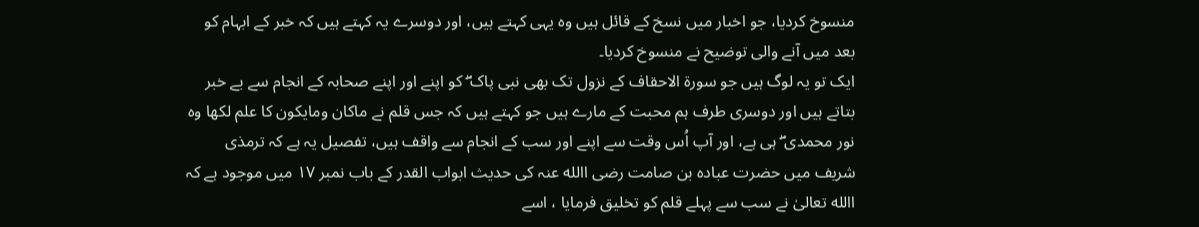منسوخ کردیا، جو اخبار میں نسخ کے قائل ہیں وہ یہی کہتے ہیں، اور دوسرے یہ کہتے ہیں کہ خبر کے ابہام کو بعد میں آنے والی توضیح نے منسوخ کردیا۔
ایک تو یہ لوگ ہیں جو سورة الاحقاف کے نزول تک بھی نبی پاک ۖ کو اپنے اور اپنے صحابہ کے انجام سے بے خبر بتاتے ہیں اور دوسری طرف ہم محبت کے مارے ہیں جو کہتے ہیں کہ جس قلم نے ماکان ومایکون کا علم لکھا وہ نور محمدی ۖ ہی ہے، اور آپ اُس وقت سے اپنے اور سب کے انجام سے واقف ہیں، تفصیل یہ ہے کہ ترمذی شریف میں حضرت عبادہ بن صامت رضی االله عنہ کی حدیث ابواب القدر کے باب نمبر ١٧ میں موجود ہے کہ االله تعالیٰ نے سب سے پہلے قلم کو تخلیق فرمایا ، اسے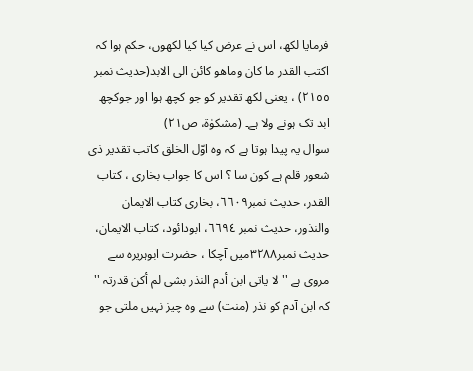فرمایا لکھ، اس نے عرض کیا کیا لکھوں، حکم ہوا کہ اکتب القدر ما کان وماھو کائن الی الابد(حدیث نمبر ٢١٥٥) ، یعنی لکھ تقدیر کو جو کچھ ہوا اور جوکچھ ابد تک ہونے ولا ہے۔ (مشکوٰة، ص٢١)
سوال یہ پیدا ہوتا ہے کہ وہ اوّل الخلق کاتب تقدیر ذی شعور قلم ہے کون سا ؟ اس کا جواب بخاری ، کتاب القدر، حدیث نمبر٦٦٠٩، بخاری کتاب الایمان والنذور، حدیث نمبر ٦٦٩٤، ابودائود، کتاب الایمان، حدیث نمبر٣٢٨٨میں آچکا ، حضرت ابوہریرہ سے مروی ہے ''لا یاتی ابن أدم النذر بشی لم أکن قدرتہ '' کہ ابن آدم کو نذر (منت) سے وہ چیز نہیں ملتی جو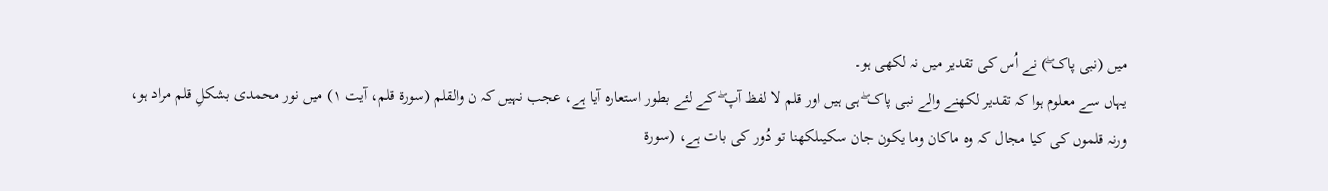میں (نبی پاک ۖ) نے اُس کی تقدیر میں نہ لکھی ہو۔
یہاں سے معلوم ہوا کہ تقدیر لکھنے والے نبی پاک ۖ ہی ہیں اور قلم لا لفظ آپ ۖ کے لئے بطور استعارہ آیا ہے، عجب نہیں کہ ن والقلم (سورة قلم، آیت ١) میں نور محمدی بشکلِ قلم مراد ہو، ورنہ قلموں کی کیا مجال کہ وہ ماکان وما یکون جان سکیںلکھنا تو دُور کی بات ہے، (سورة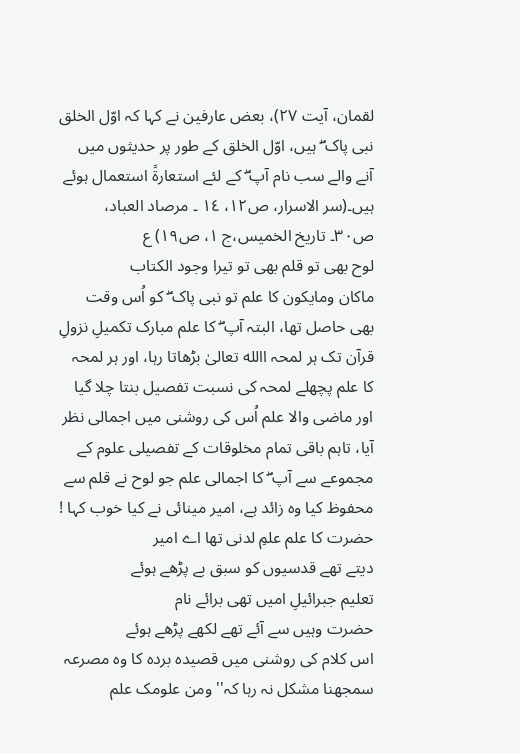لقمان، آیت ٢٧)، بعض عارفین نے کہا کہ اوّل الخلق نبی پاک ۖ ہیں، اوّل الخلق کے طور پر حدیثوں میں آنے والے سب نام آپ ۖ کے لئے استعارةً استعمال ہوئے ہیں۔(سر الاسرار، ص١٢، ١٤ ۔ مرصاد العباد، ص٣٠۔ تاریخ الخمیس،ج ١، ص١٩) ع
لوح بھی تو قلم بھی تو تیرا وجود الکتاب
ماکان ومایکون کا علم تو نبی پاک ۖ کو اُس وقت بھی حاصل تھا، البتہ آپ ۖ کا علم مبارک تکمیلِ نزولِ قرآن تک ہر لمحہ االله تعالیٰ بڑھاتا رہا، اور ہر لمحہ کا علم پچھلے لمحہ کی نسبت تفصیل بنتا چلا گیا اور ماضی والا علم اُس کی روشنی میں اجمالی نظر آیا، تاہم باقی تمام مخلوقات کے تفصیلی علوم کے مجموعے سے آپ ۖ کا اجمالی علم جو لوح نے قلم سے محفوظ کیا وہ زائد ہے، امیر مینائی نے کیا خوب کہا !
حضرت کا علم علمِ لدنی تھا اے امیر
دیتے تھے قدسیوں کو سبق بے پڑھے ہوئے
تعلیم جبرائیلِ امیں تھی برائے نام
حضرت وہیں سے آئے تھے لکھے پڑھے ہوئے
اس کلام کی روشنی میں قصیدہ بردہ کا وہ مصرعہ سمجھنا مشکل نہ رہا کہ'' ومن علومک علم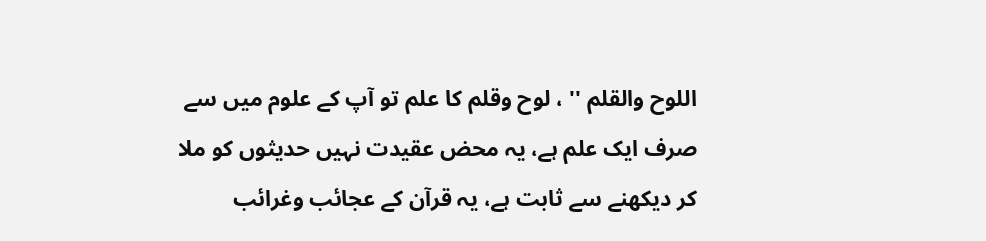اللوح والقلم '' ، لوح وقلم کا علم تو آپ کے علوم میں سے صرف ایک علم ہے، یہ محض عقیدت نہیں حدیثوں کو ملا کر دیکھنے سے ثابت ہے، یہ قرآن کے عجائب وغرائب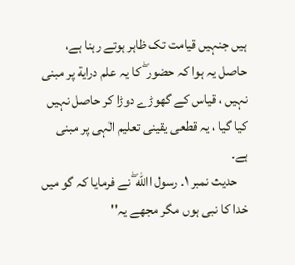ہیں جنہیں قیامت تک ظاہر ہوتے رہنا ہے، حاصل یہ ہوا کہ حضور ۖ کا یہ علم درایة پر مبنی نہیں ، قیاس کے گھوڑے دوڑا کر حاصل نہیں کیا گیا ، یہ قطعی یقینی تعلیم الٰہی پر مبنی ہے۔
    حدیث نمبر ١۔ رسول االله ۖ نے فرمایا کہ گو میں خدا کا نبی ہوں مگر مجھے یہ''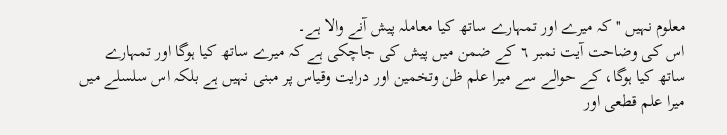معلوم نہیں '' کہ میرے اور تمہارے ساتھ کیا معاملہ پیش آنے والا ہے۔
اس کی وضاحت آیت نمبر ٦ کے ضمن میں پیش کی جاچکی ہے کہ میرے ساتھ کیا ہوگا اور تمہارے ساتھ کیا ہوگا، کے حوالے سے میرا علم ظن وتخمین اور درایت وقیاس پر مبنی نہیں ہے بلکہ اس سلسلے میں میرا علم قطعی اور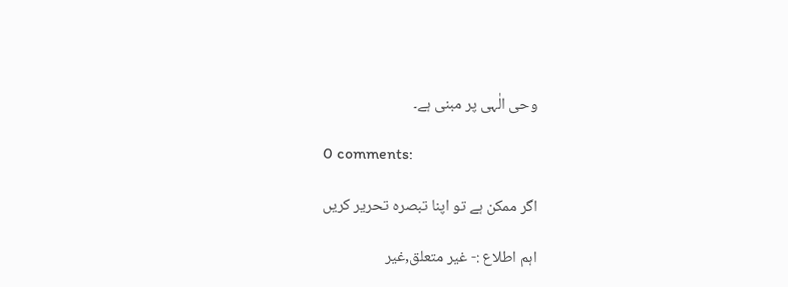وحی الٰہی پر مبنی ہے۔

0 comments:

اگر ممکن ہے تو اپنا تبصرہ تحریر کریں

اہم اطلاع :- غیر متعلق,غیر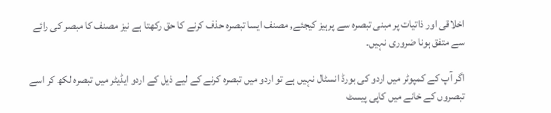اخلاقی اور ذاتیات پر مبنی تبصرہ سے پرہیز کیجئے, مصنف ایسا تبصرہ حذف کرنے کا حق رکھتا ہے نیز مصنف کا مبصر کی رائے سے متفق ہونا ضروری نہیں۔

اگر آپ کے کمپوٹر میں اردو کی بورڈ انسٹال نہیں ہے تو اردو میں تبصرہ کرنے کے لیے ذیل کے اردو ایڈیٹر میں تبصرہ لکھ کر اسے تبصروں کے خانے میں کاپی پیسٹ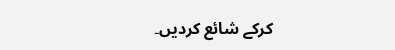کرکے شائع کردیں۔